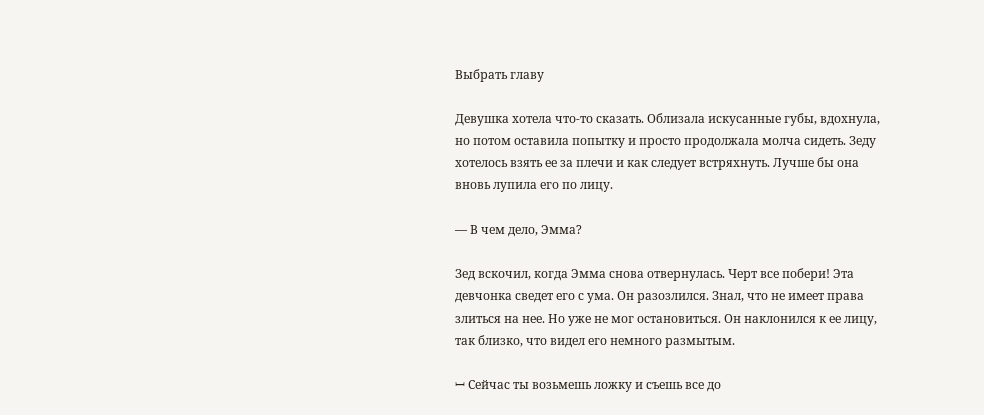Выбрать главу

Девушка хотела что-то сказать. Облизала искусанные губы, вдохнула, но потом оставила попытку и просто продолжала молча сидеть. Зеду хотелось взять ее за плечи и как следует встряхнуть. Лучше бы она вновь лупила его по лицу.

— В чем дело, Эмма?

Зед вскочил, когда Эмма снова отвернулась. Черт все побери! Эта девчонка сведет его с ума. Он разозлился. Знал, что не имеет права злиться на нее. Но уже не мог остановиться. Он наклонился к ее лицу, так близко, что видел его немного размытым.

ꟷ Сейчас ты возьмешь ложку и съешь все до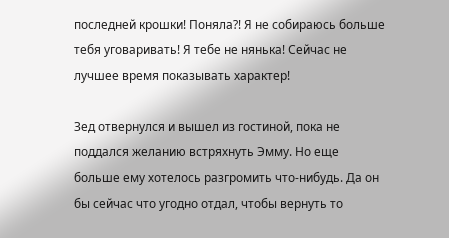последней крошки! Поняла?! Я не собираюсь больше тебя уговаривать! Я тебе не нянька! Сейчас не лучшее время показывать характер!

Зед отвернулся и вышел из гостиной, пока не поддался желанию встряхнуть Эмму. Но еще больше ему хотелось разгромить что-нибудь. Да он бы сейчас что угодно отдал, чтобы вернуть то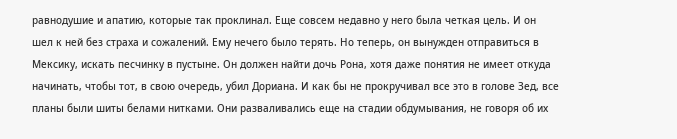равнодушие и апатию, которые так проклинал. Еще совсем недавно у него была четкая цель. И он шел к ней без страха и сожалений. Ему нечего было терять. Но теперь, он вынужден отправиться в Мексику, искать песчинку в пустыне. Он должен найти дочь Рона, хотя даже понятия не имеет откуда начинать, чтобы тот, в свою очередь, убил Дориана. И как бы не прокручивал все это в голове Зед, все планы были шиты белами нитками. Они разваливались еще на стадии обдумывания, не говоря об их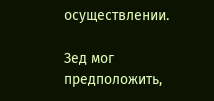осуществлении.

Зед мог предположить,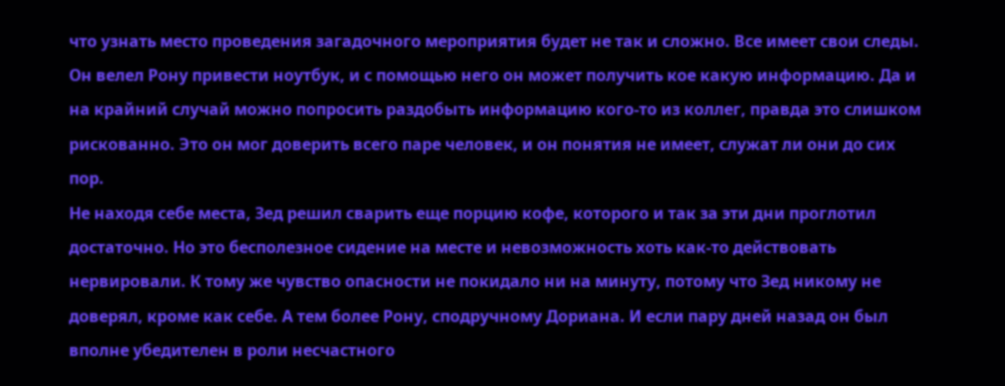что узнать место проведения загадочного мероприятия будет не так и сложно. Все имеет свои следы. Он велел Рону привести ноутбук, и с помощью него он может получить кое какую информацию. Да и на крайний случай можно попросить раздобыть информацию кого-то из коллег, правда это слишком рискованно. Это он мог доверить всего паре человек, и он понятия не имеет, служат ли они до сих пор.
Не находя себе места, Зед решил сварить еще порцию кофе, которого и так за эти дни проглотил достаточно. Но это бесполезное сидение на месте и невозможность хоть как-то действовать нервировали. К тому же чувство опасности не покидало ни на минуту, потому что Зед никому не доверял, кроме как себе. А тем более Рону, сподручному Дориана. И если пару дней назад он был вполне убедителен в роли несчастного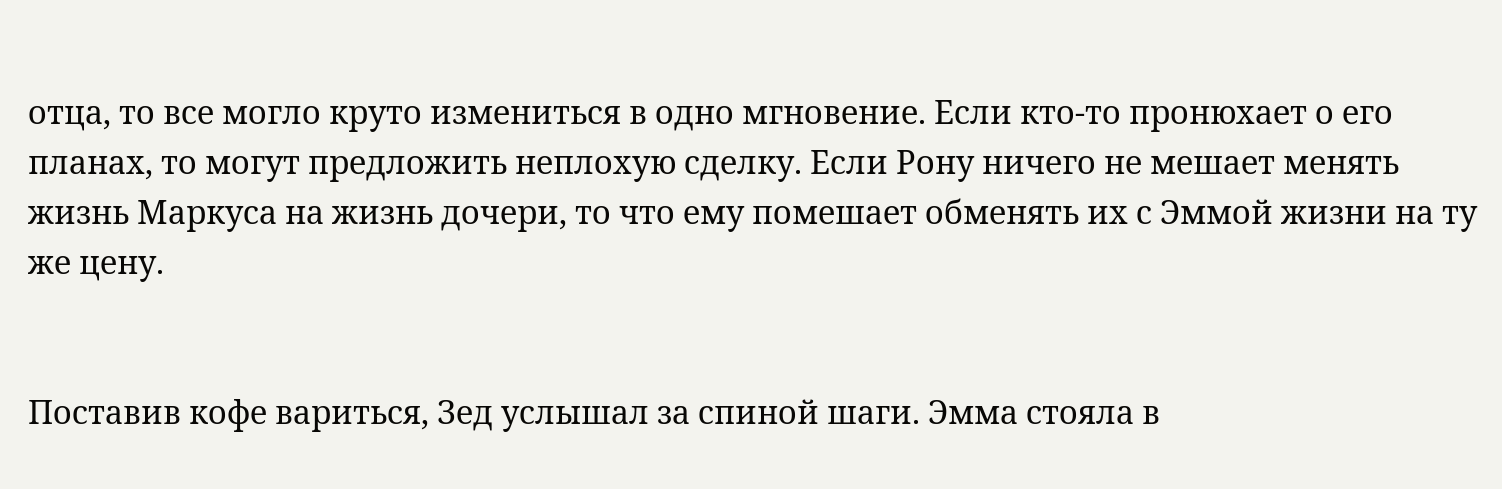отца, то все могло круто измениться в одно мгновение. Если кто-то пронюхает о его планах, то могут предложить неплохую сделку. Если Рону ничего не мешает менять жизнь Маркуса на жизнь дочери, то что ему помешает обменять их с Эммой жизни на ту же цену.


Поставив кофе вариться, Зед услышал за спиной шаги. Эмма стояла в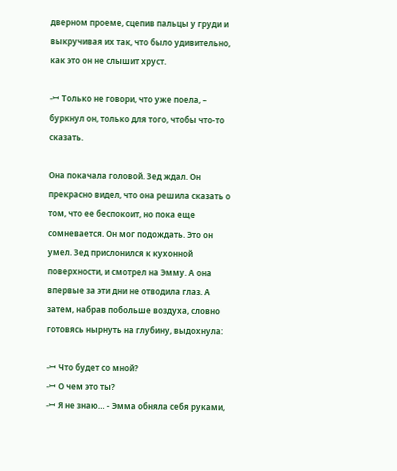дверном проеме, сцепив пальцы у груди и выкручивая их так, что было удивительно, как это он не слышит хруст.

-ꟷ Только не говори, что уже поела, – буркнул он, только для того, чтобы что-то сказать.

Она покачала головой. Зед ждал. Он прекрасно видел, что она решила сказать о том, что ее беспокоит, но пока еще сомневается. Он мог подождать. Это он умел. Зед прислонился к кухонной поверхности, и смотрел на Эмму. А она впервые за эти дни не отводила глаз. А затем, набрав побольше воздуха, словно готовясь нырнуть на глубину, выдохнула:

-ꟷ Что будет со мной?
-ꟷ О чем это ты?
-ꟷ Я не знаю… - Эмма обняла себя руками,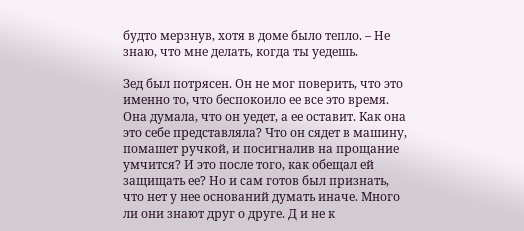будто мерзнув, хотя в доме было тепло. – Не знаю, что мне делать, когда ты уедешь.

Зед был потрясен. Он не мог поверить, что это именно то, что беспокоило ее все это время. Она думала, что он уедет, а ее оставит. Как она это себе представляла? Что он сядет в машину, помашет ручкой, и посигналив на прощание умчится? И это после того, как обещал ей защищать ее? Но и сам готов был признать, что нет у нее оснований думать иначе. Много ли они знают друг о друге. Д и не к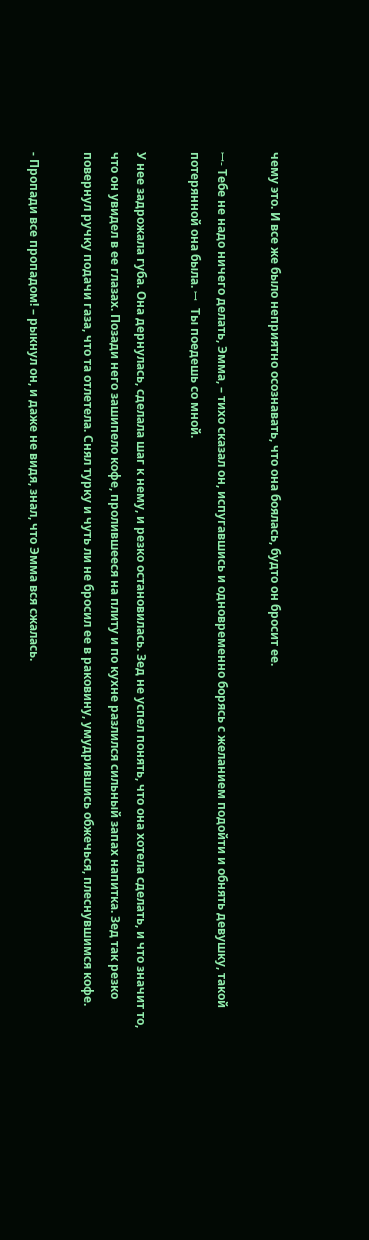чему это. И все же было неприятно осознавать, что она боялась, будто он бросит ее.

ꟷ- Тебе не надо ничего делать, Эмма, – тихо сказал он, испугавшись и одновременно борясь с желанием подойти и обнять девушку, такой потерянной она была. ꟷ Ты поедешь со мной.

У нее задрожала губа. Она дернулась, сделала шаг к нему, и резко остановилась. Зед не успел понять, что она хотела сделать, и что значит то, что он увидел в ее глазах. Позади него зашипело кофе, пролившееся на плиту и по кухне разлился сильный запах напитка. Зед так резко повернул ручку подачи газа, что та отлетела. Снял турку и чуть ли не бросил ее в раковину, умудрившись обжечься, плеснувшимся кофе.

- Пропади все пропадом! – рыкнул он, и даже не видя, знал, что Эмма вся сжалась.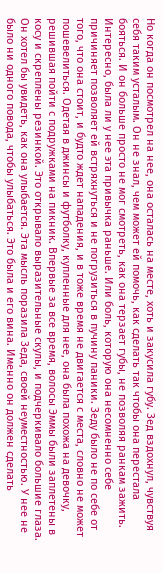Но когда он посмотрел на нее, она осталась на месте, хоть и закусила губу. Зед вздохнул, чувствуя себя таким усталым. Он не знал, чем может ей помочь, как сделать так чтобы она перестала бояться. И он больше просто не мог смотреть, как она терзает губы, не позволяя ранкам зажить. Интересно, была ли у нее эта привычка раньше. Или боль, которую она несомненно себе причиняет позволяет ей встряхнуться и не погрузиться в пучину паники. Зеду было не по себе от того, что она стоит, и будто ждет нападения, и в тоже время не двигается с места, словно не может пошевелиться. Одетая в джинсы и футболку, купленные для нее, она была похожа на девочку, решившая пойти с подружками на пикник. Впервые за все время, волосы Эммы были заплетены в косу и скреплены резинкой. Это открывало выразительные скулы, и подчеркивало большие глаза. Он хотел бы увидеть, как она улыбается. Эта мысль поразила Зеда, своей неуместностью. У нее не было ни одного повода, чтобы улыбаться. Это была и его вина. Именно он должен сделать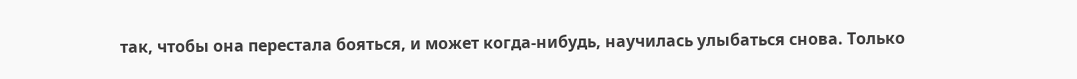так, чтобы она перестала бояться, и может когда-нибудь, научилась улыбаться снова. Только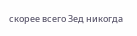скорее всего Зед никогда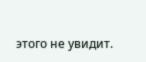этого не увидит.